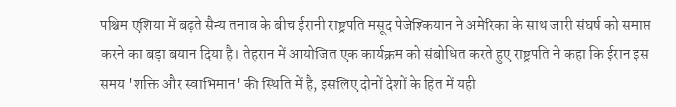पश्चिम एशिया में बढ़ते सैन्य तनाव के बीच ईरानी राष्ट्रपति मसूद पेजेश्कियान ने अमेरिका के साथ जारी संघर्ष को समाप्त करने का बड़ा बयान दिया है। तेहरान में आयोजित एक कार्यक्रम को संबोधित करते हुए राष्ट्रपति ने कहा कि ईरान इस समय 'शक्ति और स्वाभिमान' की स्थिति में है, इसलिए दोनों देशों के हित में यही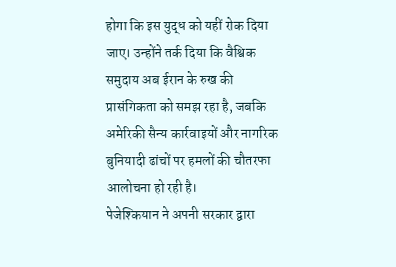होगा कि इस युद्ध को यहीं रोक दिया जाए। उन्होंने तर्क दिया कि वैश्विक समुदाय अब ईरान के रुख की प्रासंगिकता को समझ रहा है, जबकि अमेरिकी सैन्य कार्रवाइयों और नागरिक बुनियादी ढांचों पर हमलों की चौतरफा आलोचना हो रही है।
पेजेश्कियान ने अपनी सरकार द्वारा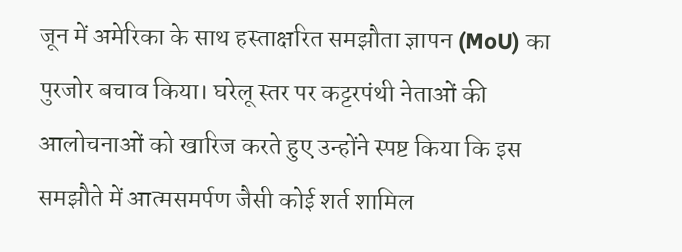जून में अमेरिका के साथ हस्ताक्षरित समझौता ज्ञापन (MoU) का पुरजोर बचाव किया। घरेलू स्तर पर कट्टरपंथी नेताओं की आलोचनाओं को खारिज करते हुए उन्होंने स्पष्ट किया कि इस समझौते में आत्मसमर्पण जैसी कोई शर्त शामिल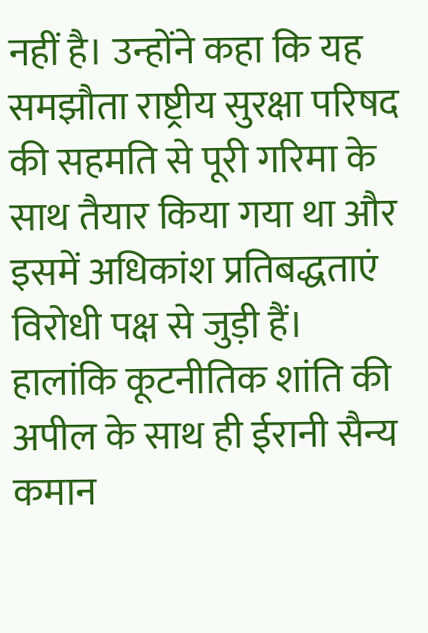नहीं है। उन्होंने कहा कि यह समझौता राष्ट्रीय सुरक्षा परिषद की सहमति से पूरी गरिमा के साथ तैयार किया गया था और इसमें अधिकांश प्रतिबद्धताएं विरोधी पक्ष से जुड़ी हैं।
हालांकि कूटनीतिक शांति की अपील के साथ ही ईरानी सैन्य कमान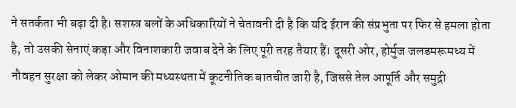ने सतर्कता भी बढ़ा दी है। सशस्त्र बलों के अधिकारियों ने चेतावनी दी है कि यदि ईरान की संप्रभुता पर फिर से हमला होता है, तो उसकी सेनाएं कड़ा और विनाशकारी जवाब देने के लिए पूरी तरह तैयार हैं। दूसरी ओर, होर्मुज जलडमरूमध्य में नौवहन सुरक्षा को लेकर ओमान की मध्यस्थता में कूटनीतिक बातचीत जारी है, जिससे तेल आपूर्ति और समुद्री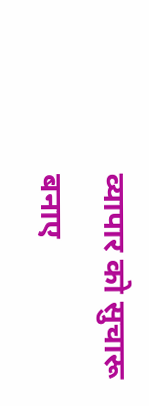व्यापार को सुचारू बनाए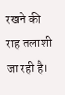रखने की राह तलाशी जा रही है।